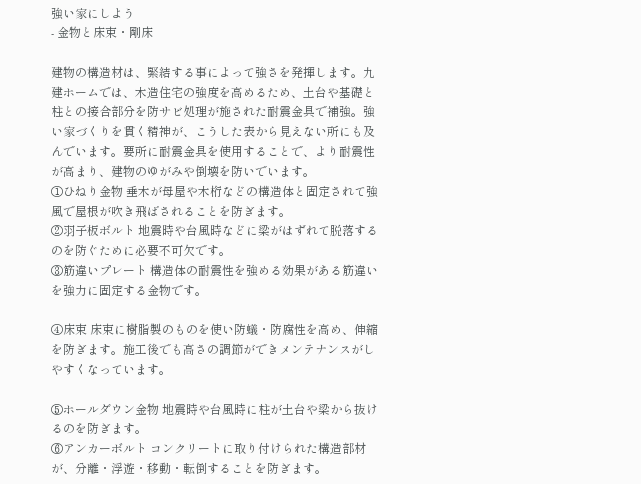強い家にしよう
- 金物と床束・剛床

建物の構造材は、緊結する事によって強さを発揮します。九建ホームでは、木造住宅の強度を高めるため、土台や基礎と柱との接合部分を防サビ処理が施された耐震金具で補強。強い家づくりを貫く精神が、こうした表から見えない所にも及んでいます。要所に耐震金具を使用することで、より耐震性が高まり、建物のゆがみや倒壊を防いでいます。
①ひねり金物 垂木が母屋や木桁などの構造体と固定されて強風で屋根が吹き飛ばされることを防ぎます。
②羽子板ボルト 地震時や台風時などに梁がはずれて脱落するのを防ぐために必要不可欠です。
③筋違いプレート 構造体の耐震性を強める効果がある筋違いを強力に固定する金物です。

④床束 床束に樹脂製のものを使い防蟻・防腐性を高め、伸縮を防ぎます。施工後でも高さの調節ができメンテナンスがしやすくなっています。

⑤ホールダウン金物 地震時や台風時に柱が土台や梁から抜けるのを防ぎます。
⑥アンカーボルト コンクリートに取り付けられた構造部材が、分離・浮遊・移動・転倒することを防ぎます。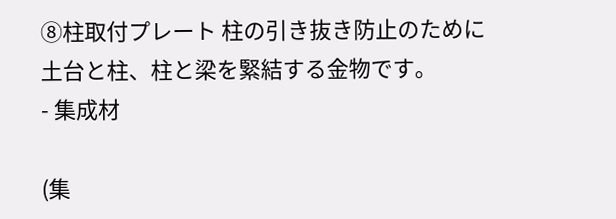⑧柱取付プレート 柱の引き抜き防止のために土台と柱、柱と梁を緊結する金物です。
- 集成材

(集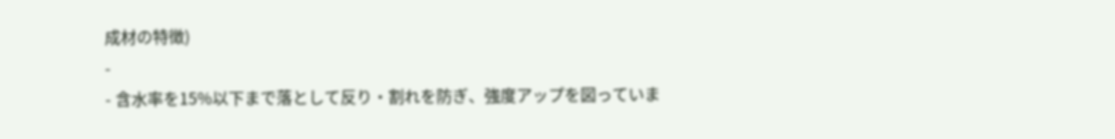成材の特徴)
-
- 含水率を15%以下まで落として反り・割れを防ぎ、強度アップを図っていま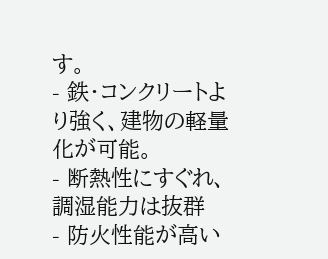す。
- 鉄・コンクリートより強く、建物の軽量化が可能。
- 断熱性にすぐれ、調湿能力は抜群
- 防火性能が高い